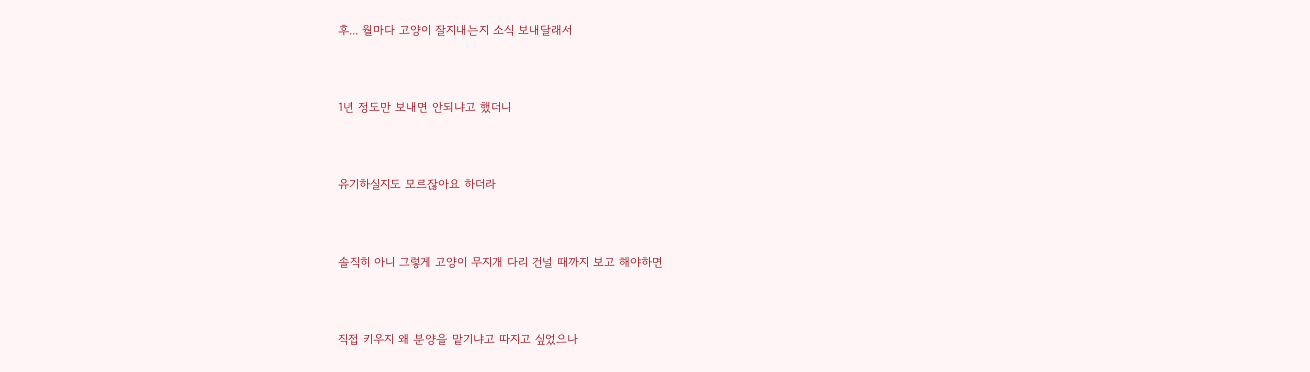후... 월마다 고양이 잘지내는지 소식 보내달래서


1년 정도만 보내면 안되냐고 했더니


유기하실지도 모르잖아요 하더라


솔직히 아니 그렇게 고양이 무지개 다리 건널 때까지 보고 해야하면


직접 키우지 왜 분양을 맡기냐고 따지고 싶었으나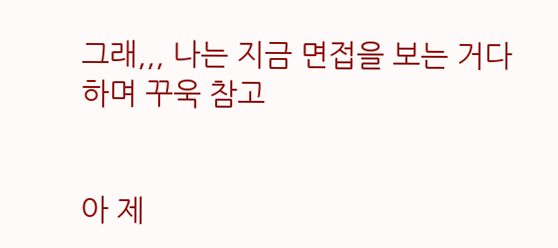그래,,, 나는 지금 면접을 보는 거다 하며 꾸욱 참고


아 제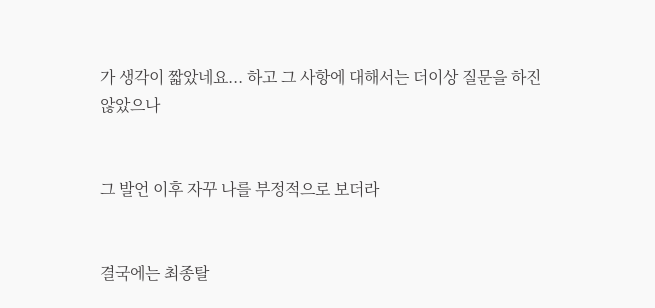가 생각이 짧았네요... 하고 그 사항에 대해서는 더이상 질문을 하진 않았으나


그 발언 이후 자꾸 나를 부정적으로 보더라


결국에는 최종탈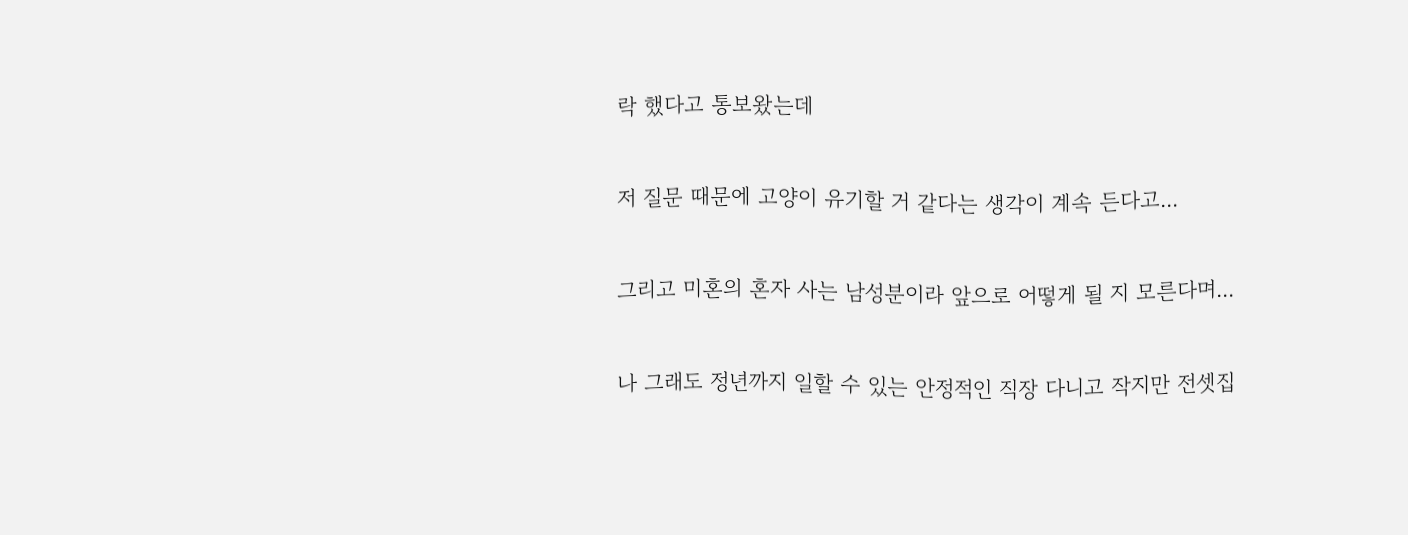락 했다고 통보왔는데


저 질문 때문에 고양이 유기할 거 같다는 생각이 계속 든다고...


그리고 미혼의 혼자 사는 남성분이라 앞으로 어떻게 될 지 모른다며...


나 그래도 정년까지 일할 수 있는 안정적인 직장 다니고 작지만 전셋집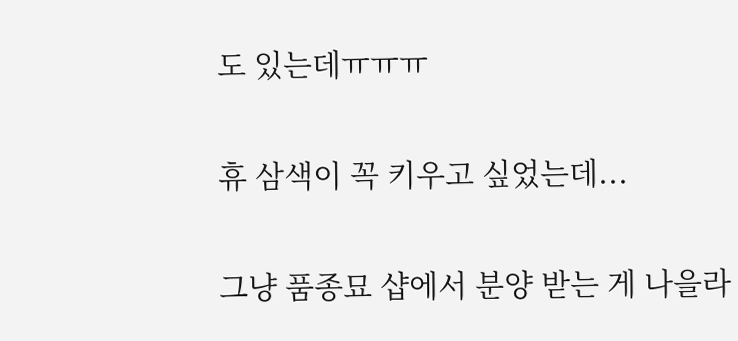도 있는데ㅠㅠㅠ


휴 삼색이 꼭 키우고 싶었는데...


그냥 품종묘 샵에서 분양 받는 게 나을라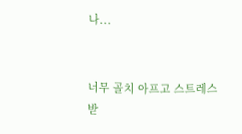나...


너무 골치 아프고 스트레스 받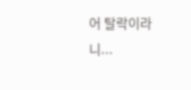어 탈락이라니...